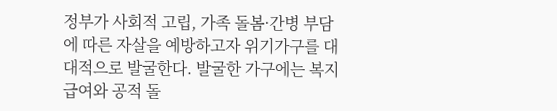정부가 사회적 고립, 가족 돌봄·간병 부담에 따른 자살을 예방하고자 위기가구를 대대적으로 발굴한다. 발굴한 가구에는 복지급여와 공적 돌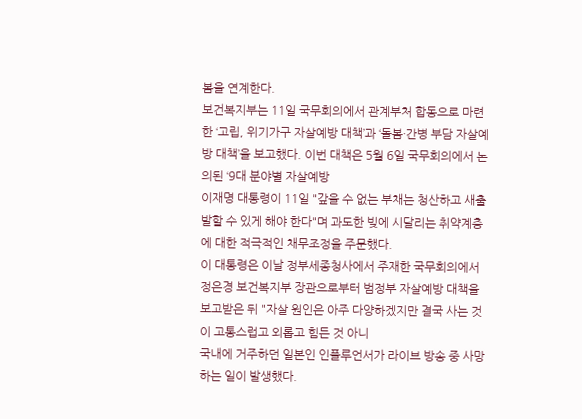봄을 연계한다.
보건복지부는 11일 국무회의에서 관계부처 합동으로 마련한 ‘고립, 위기가구 자살예방 대책’과 ‘돌봄·간병 부담 자살예방 대책’을 보고했다. 이번 대책은 5월 6일 국무회의에서 논의된 ‘9대 분야별 자살예방
이재명 대통령이 11일 "갚을 수 없는 부채는 청산하고 새출발할 수 있게 해야 한다"며 과도한 빚에 시달리는 취약계층에 대한 적극적인 채무조정을 주문했다.
이 대통령은 이날 정부세종청사에서 주재한 국무회의에서 정은경 보건복지부 장관으로부터 범정부 자살예방 대책을 보고받은 뒤 "자살 원인은 아주 다양하겠지만 결국 사는 것이 고통스럽고 외롭고 힘든 것 아니
국내에 거주하던 일본인 인플루언서가 라이브 방송 중 사망하는 일이 발생했다.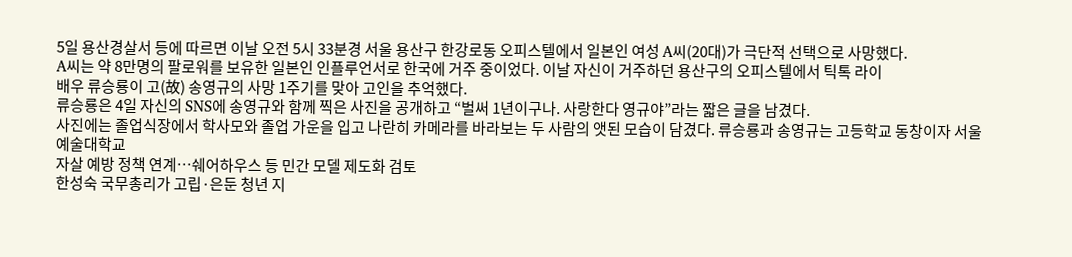5일 용산경살서 등에 따르면 이날 오전 5시 33분경 서울 용산구 한강로동 오피스텔에서 일본인 여성 A씨(20대)가 극단적 선택으로 사망했다.
A씨는 약 8만명의 팔로워를 보유한 일본인 인플루언서로 한국에 거주 중이었다. 이날 자신이 거주하던 용산구의 오피스텔에서 틱톡 라이
배우 류승룡이 고(故) 송영규의 사망 1주기를 맞아 고인을 추억했다.
류승룡은 4일 자신의 SNS에 송영규와 함께 찍은 사진을 공개하고 “벌써 1년이구나. 사랑한다 영규야”라는 짧은 글을 남겼다.
사진에는 졸업식장에서 학사모와 졸업 가운을 입고 나란히 카메라를 바라보는 두 사람의 앳된 모습이 담겼다. 류승룡과 송영규는 고등학교 동창이자 서울예술대학교
자살 예방 정책 연계…쉐어하우스 등 민간 모델 제도화 검토
한성숙 국무총리가 고립·은둔 청년 지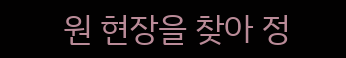원 현장을 찾아 정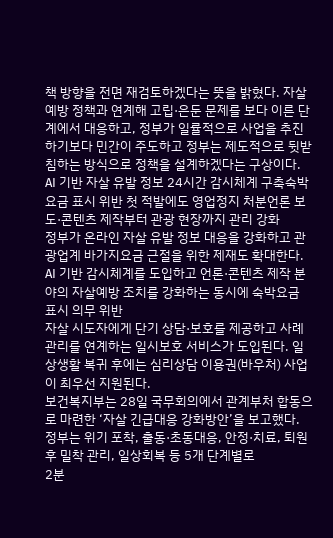책 방향을 전면 재검토하겠다는 뜻을 밝혔다. 자살 예방 정책과 연계해 고립·은둔 문제를 보다 이른 단계에서 대응하고, 정부가 일률적으로 사업을 추진하기보다 민간이 주도하고 정부는 제도적으로 뒷받침하는 방식으로 정책을 설계하겠다는 구상이다.
AI 기반 자살 유발 정보 24시간 감시체계 구축숙박요금 표시 위반 첫 적발에도 영업정지 처분언론 보도·콘텐츠 제작부터 관광 현장까지 관리 강화
정부가 온라인 자살 유발 정보 대응을 강화하고 관광업계 바가지요금 근절을 위한 제재도 확대한다. AI 기반 감시체계를 도입하고 언론·콘텐츠 제작 분야의 자살예방 조치를 강화하는 동시에 숙박요금 표시 의무 위반
자살 시도자에게 단기 상담·보호를 제공하고 사례관리를 연계하는 일시보호 서비스가 도입된다. 일상생활 복귀 후에는 심리상담 이용권(바우처) 사업이 최우선 지원된다.
보건복지부는 28일 국무회의에서 관계부처 합동으로 마련한 ‘자살 긴급대응 강화방안’을 보고했다. 정부는 위기 포착, 출동·초동대응, 안정·치료, 퇴원 후 밀착 관리, 일상회복 등 5개 단계별로
2분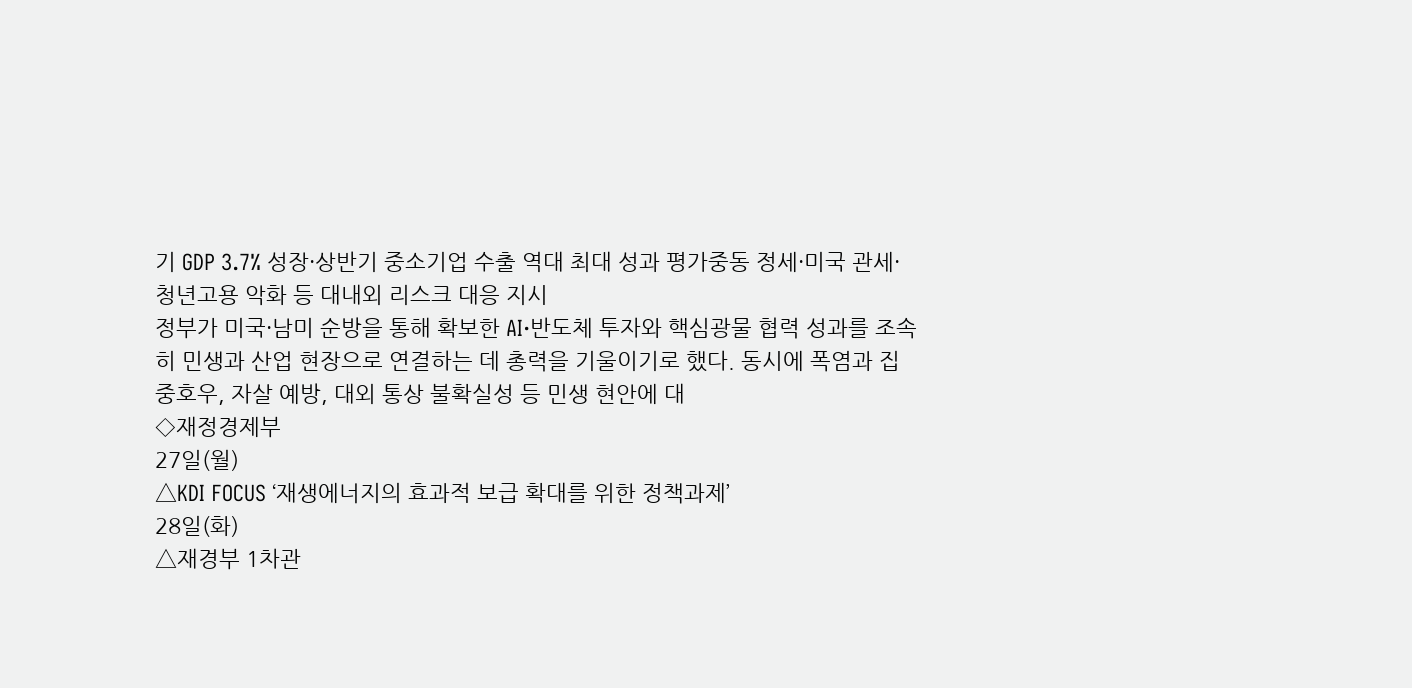기 GDP 3.7% 성장·상반기 중소기업 수출 역대 최대 성과 평가중동 정세·미국 관세·청년고용 악화 등 대내외 리스크 대응 지시
정부가 미국·남미 순방을 통해 확보한 AI·반도체 투자와 핵심광물 협력 성과를 조속히 민생과 산업 현장으로 연결하는 데 총력을 기울이기로 했다. 동시에 폭염과 집중호우, 자살 예방, 대외 통상 불확실성 등 민생 현안에 대
◇재정경제부
27일(월)
△KDI FOCUS ‘재생에너지의 효과적 보급 확대를 위한 정책과제’
28일(화)
△재경부 1차관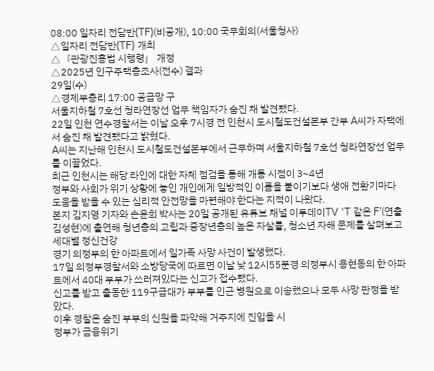08:00 일자리 전담반(TF)(비공개), 10:00 국무회의(서울청사)
△일자리 전담반(TF) 개최
△「관광진흥법 시행령」 개정
△2025년 인구주택총조사(전수) 결과
29일(수)
△경제부총리 17:00 공급망 구
서울지하철 7호선 청라연장선 업무 책임자가 숨진 채 발견됐다.
22일 인천 연수경찰서는 이날 오후 7시경 전 인천시 도시철도건설본부 간부 A씨가 자택에서 숨진 채 발견됐다고 밝혔다.
A씨는 지난해 인천시 도시철도건설본부에서 근무하며 서울지하철 7호선 청라연장선 업무를 이끌었다.
최근 인천시는 해당 라인에 대한 자체 점검을 통해 개통 시점이 3~4년
정부와 사회가 위기 상황에 놓인 개인에게 일방적인 이름을 붙이기보다 생애 전환기마다 도움을 받을 수 있는 심리적 안전망을 마련해야 한다는 지적이 나왔다.
본지 김지영 기자와 손윤희 박사는 20일 공개된 유튜브 채널 이투데이TV ‘T 같은 F’(연출 김성현)에 출연해 청년층의 고립과 중장년층의 높은 자살률, 청소년 자해 문제를 살펴보고 세대별 정신건강
경기 의정부의 한 아파트에서 일가족 사망 사건이 발생했다.
17일 의정부경찰서와 소방당국에 따르면 이날 낮 12시55분경 의정부시 용현동의 한 아파트에서 40대 부부가 쓰러져있다는 신고가 접수됐다.
신고를 받고 출동한 119구급대가 부부를 인근 병원으로 이송했으나 모두 사망 판정을 받았다.
이후 경찰은 숨진 부부의 신원을 파악해 거주지에 진입을 시
정부가 금융위기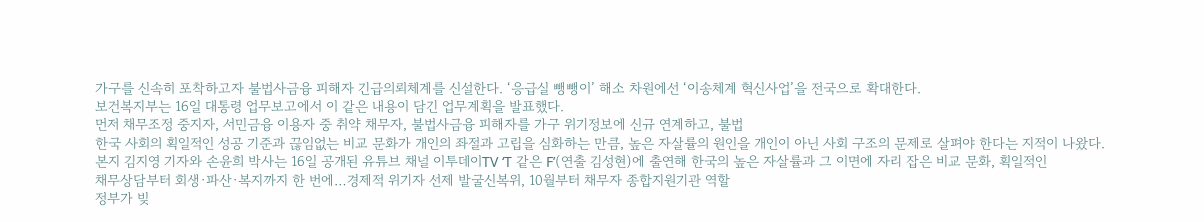가구를 신속히 포착하고자 불법사금융 피해자 긴급의뢰체계를 신설한다. ‘응급실 뺑뺑이’ 해소 차원에선 ‘이송체계 혁신사업’을 전국으로 확대한다.
보건복지부는 16일 대통령 업무보고에서 이 같은 내용이 담긴 업무계획을 발표했다.
먼저 채무조정 중지자, 서민금융 이용자 중 취약 채무자, 불법사금융 피해자를 가구 위기정보에 신규 연계하고, 불법
한국 사회의 획일적인 성공 기준과 끊임없는 비교 문화가 개인의 좌절과 고립을 심화하는 만큼, 높은 자살률의 원인을 개인이 아닌 사회 구조의 문제로 살펴야 한다는 지적이 나왔다.
본지 김지영 기자와 손윤희 박사는 16일 공개된 유튜브 채널 이투데이TV ‘T 같은 F’(연출 김성현)에 출연해 한국의 높은 자살률과 그 이면에 자리 잡은 비교 문화, 획일적인
채무상담부터 회생·파산·복지까지 한 번에…경제적 위기자 선제 발굴신복위, 10월부터 채무자 종합지원기관 역할
정부가 빚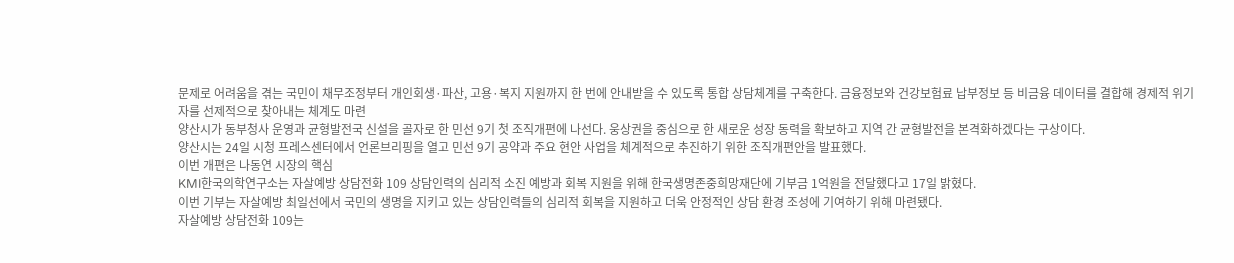문제로 어려움을 겪는 국민이 채무조정부터 개인회생·파산, 고용·복지 지원까지 한 번에 안내받을 수 있도록 통합 상담체계를 구축한다. 금융정보와 건강보험료 납부정보 등 비금융 데이터를 결합해 경제적 위기자를 선제적으로 찾아내는 체계도 마련
양산시가 동부청사 운영과 균형발전국 신설을 골자로 한 민선 9기 첫 조직개편에 나선다. 웅상권을 중심으로 한 새로운 성장 동력을 확보하고 지역 간 균형발전을 본격화하겠다는 구상이다.
양산시는 24일 시청 프레스센터에서 언론브리핑을 열고 민선 9기 공약과 주요 현안 사업을 체계적으로 추진하기 위한 조직개편안을 발표했다.
이번 개편은 나동연 시장의 핵심
KMI한국의학연구소는 자살예방 상담전화 109 상담인력의 심리적 소진 예방과 회복 지원을 위해 한국생명존중희망재단에 기부금 1억원을 전달했다고 17일 밝혔다.
이번 기부는 자살예방 최일선에서 국민의 생명을 지키고 있는 상담인력들의 심리적 회복을 지원하고 더욱 안정적인 상담 환경 조성에 기여하기 위해 마련됐다.
자살예방 상담전화 109는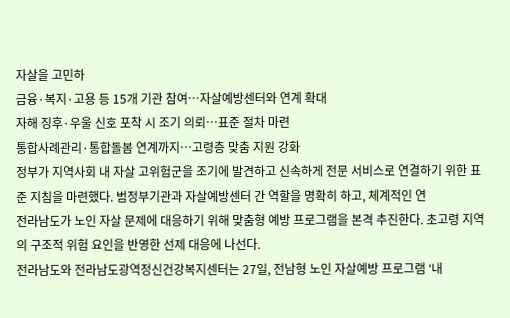자살을 고민하
금융·복지·고용 등 15개 기관 참여…자살예방센터와 연계 확대
자해 징후·우울 신호 포착 시 조기 의뢰…표준 절차 마련
통합사례관리·통합돌봄 연계까지…고령층 맞춤 지원 강화
정부가 지역사회 내 자살 고위험군을 조기에 발견하고 신속하게 전문 서비스로 연결하기 위한 표준 지침을 마련했다. 범정부기관과 자살예방센터 간 역할을 명확히 하고, 체계적인 연
전라남도가 노인 자살 문제에 대응하기 위해 맞춤형 예방 프로그램을 본격 추진한다. 초고령 지역의 구조적 위험 요인을 반영한 선제 대응에 나선다.
전라남도와 전라남도광역정신건강복지센터는 27일, 전남형 노인 자살예방 프로그램 ‘내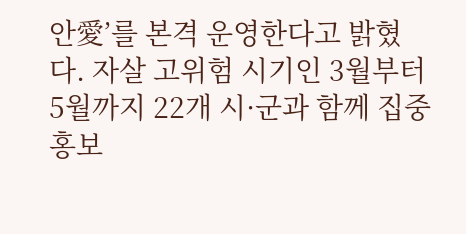안愛’를 본격 운영한다고 밝혔다. 자살 고위험 시기인 3월부터 5월까지 22개 시·군과 함께 집중 홍보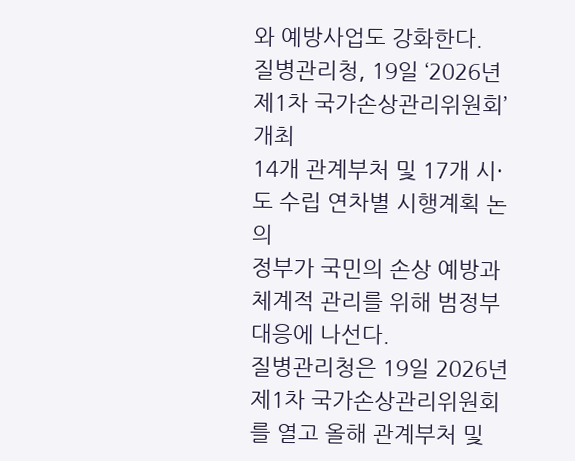와 예방사업도 강화한다.
질병관리청, 19일 ‘2026년 제1차 국가손상관리위원회’ 개최
14개 관계부처 및 17개 시·도 수립 연차별 시행계획 논의
정부가 국민의 손상 예방과 체계적 관리를 위해 범정부 대응에 나선다.
질병관리청은 19일 2026년 제1차 국가손상관리위원회를 열고 올해 관계부처 및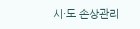시·도 손상관리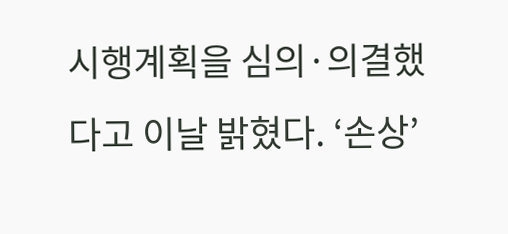시행계획을 심의·의결했다고 이날 밝혔다. ‘손상’